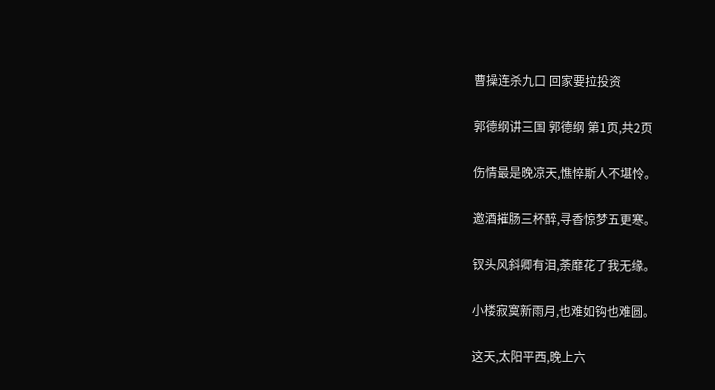曹操连杀九口 回家要拉投资

郭德纲讲三国 郭德纲 第1页,共2页

伤情最是晚凉天,憔悴斯人不堪怜。

邀酒摧肠三杯醉,寻香惊梦五更寒。

钗头风斜卿有泪,荼靡花了我无缘。

小楼寂寞新雨月,也难如钩也难圆。

这天,太阳平西,晚上六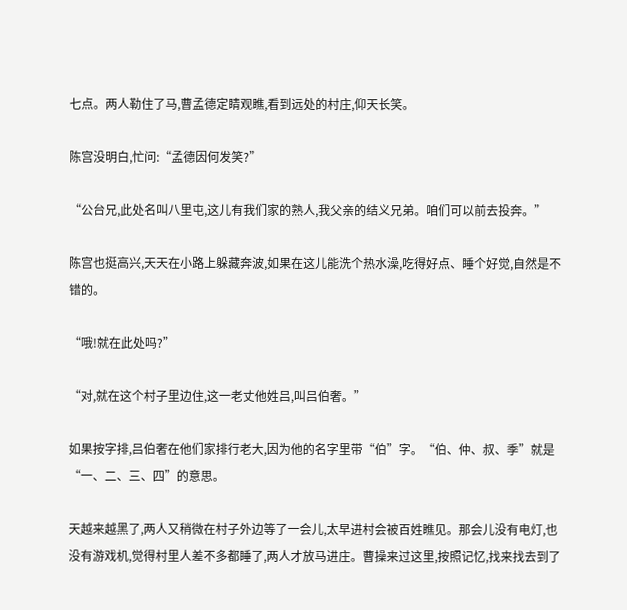七点。两人勒住了马,曹孟德定睛观瞧,看到远处的村庄,仰天长笑。

陈宫没明白,忙问:“孟德因何发笑?”

“公台兄,此处名叫八里屯,这儿有我们家的熟人,我父亲的结义兄弟。咱们可以前去投奔。”

陈宫也挺高兴,天天在小路上躲藏奔波,如果在这儿能洗个热水澡,吃得好点、睡个好觉,自然是不错的。

“哦!就在此处吗?”

“对,就在这个村子里边住,这一老丈他姓吕,叫吕伯奢。”

如果按字排,吕伯奢在他们家排行老大,因为他的名字里带“伯”字。“伯、仲、叔、季”就是“一、二、三、四”的意思。

天越来越黑了,两人又稍微在村子外边等了一会儿,太早进村会被百姓瞧见。那会儿没有电灯,也没有游戏机,觉得村里人差不多都睡了,两人才放马进庄。曹操来过这里,按照记忆,找来找去到了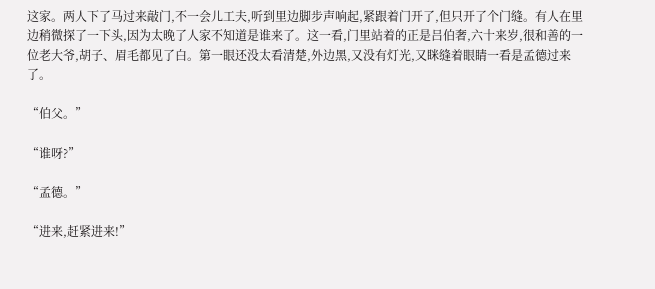这家。两人下了马过来敲门,不一会儿工夫,听到里边脚步声响起,紧跟着门开了,但只开了个门缝。有人在里边稍微探了一下头,因为太晚了人家不知道是谁来了。这一看,门里站着的正是吕伯奢,六十来岁,很和善的一位老大爷,胡子、眉毛都见了白。第一眼还没太看清楚,外边黑,又没有灯光,又眯缝着眼睛一看是孟德过来了。

“伯父。”

“谁呀?”

“孟德。”

“进来,赶紧进来!”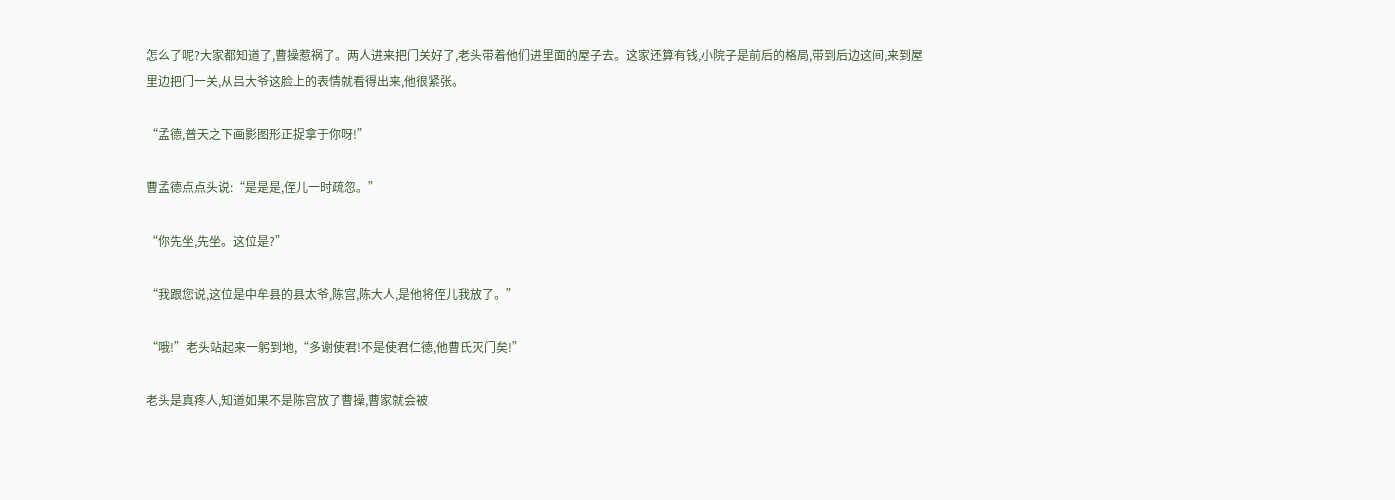怎么了呢?大家都知道了,曹操惹祸了。两人进来把门关好了,老头带着他们进里面的屋子去。这家还算有钱,小院子是前后的格局,带到后边这间,来到屋里边把门一关,从吕大爷这脸上的表情就看得出来,他很紧张。

“孟德,普天之下画影图形正捉拿于你呀!”

曹孟德点点头说:“是是是,侄儿一时疏忽。”

“你先坐,先坐。这位是?”

“我跟您说,这位是中牟县的县太爷,陈宫,陈大人,是他将侄儿我放了。”

“哦!”老头站起来一躬到地,“多谢使君!不是使君仁德,他曹氏灭门矣!”

老头是真疼人,知道如果不是陈宫放了曹操,曹家就会被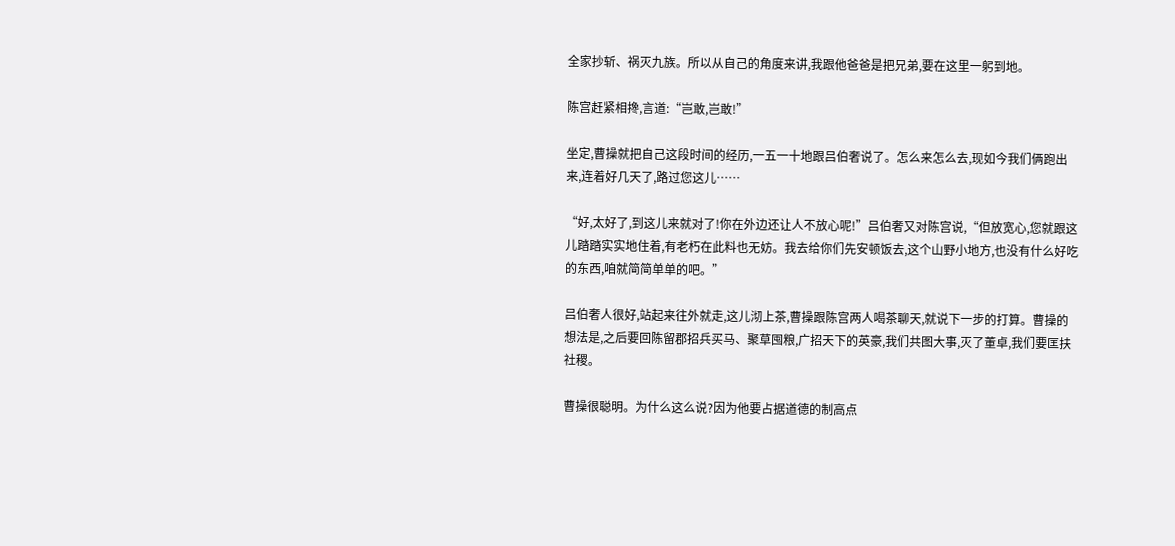全家抄斩、祸灭九族。所以从自己的角度来讲,我跟他爸爸是把兄弟,要在这里一躬到地。

陈宫赶紧相搀,言道:“岂敢,岂敢!”

坐定,曹操就把自己这段时间的经历,一五一十地跟吕伯奢说了。怎么来怎么去,现如今我们俩跑出来,连着好几天了,路过您这儿……

“好,太好了,到这儿来就对了!你在外边还让人不放心呢!”吕伯奢又对陈宫说,“但放宽心,您就跟这儿踏踏实实地住着,有老朽在此料也无妨。我去给你们先安顿饭去,这个山野小地方,也没有什么好吃的东西,咱就简简单单的吧。”

吕伯奢人很好,站起来往外就走,这儿沏上茶,曹操跟陈宫两人喝茶聊天,就说下一步的打算。曹操的想法是,之后要回陈留郡招兵买马、聚草囤粮,广招天下的英豪,我们共图大事,灭了董卓,我们要匡扶社稷。

曹操很聪明。为什么这么说?因为他要占据道德的制高点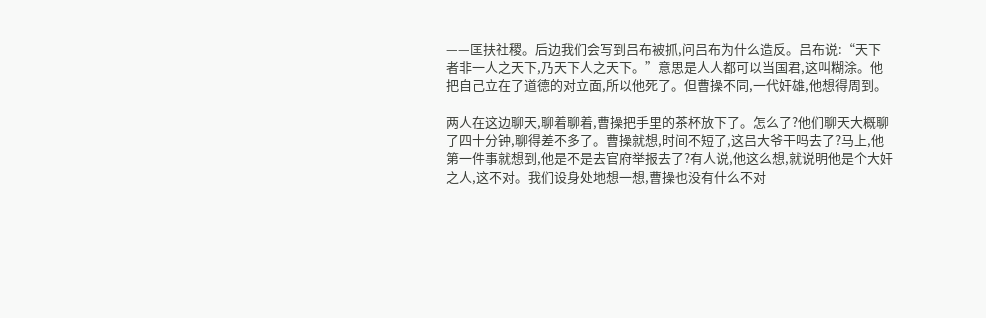——匡扶社稷。后边我们会写到吕布被抓,问吕布为什么造反。吕布说:“天下者非一人之天下,乃天下人之天下。”意思是人人都可以当国君,这叫糊涂。他把自己立在了道德的对立面,所以他死了。但曹操不同,一代奸雄,他想得周到。

两人在这边聊天,聊着聊着,曹操把手里的茶杯放下了。怎么了?他们聊天大概聊了四十分钟,聊得差不多了。曹操就想,时间不短了,这吕大爷干吗去了?马上,他第一件事就想到,他是不是去官府举报去了?有人说,他这么想,就说明他是个大奸之人,这不对。我们设身处地想一想,曹操也没有什么不对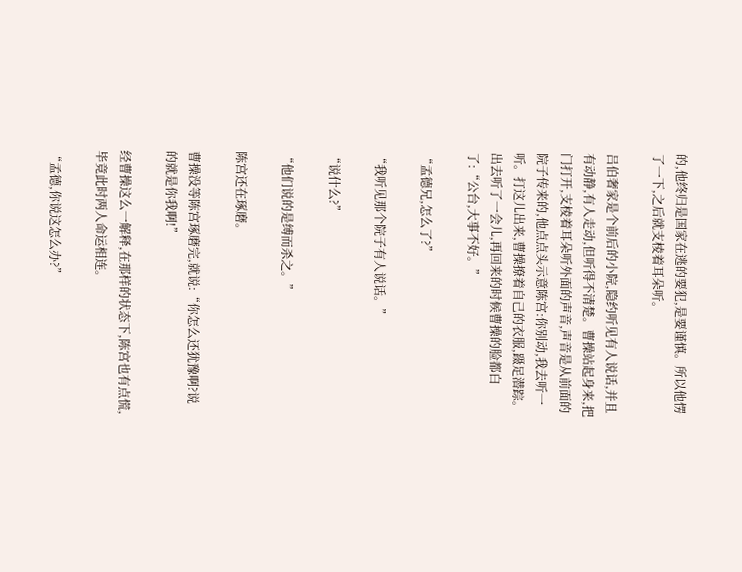的,他终归是国家在逃的要犯,是要谨慎。所以他愣了一下,之后就支棱着耳朵听。

吕伯奢家是个前后的小院,隐约听见有人说话,并且有动静,有人走动,但听得不清楚。曹操站起身来,把门打开,支棱着耳朵听外面的声音,声音是从前面的院子传来的,他点点头示意陈宫:你别动,我去听一听。打这儿出来,曹操撩着自己的衣服,蹑足潜踪。出去听了一会儿,再回来的时候曹操的脸都白了:“公台,大事不好。”

“孟德兄,怎么了?”

“我听见那个院子有人说话。”

“说什么?”

“他们说的是缚而杀之。”

陈宫还在琢磨。

曹操没等陈宫琢磨完,就说:“你怎么还犹豫啊?说的就是你我啊!”

经曹操这么一解释,在那样的状态下,陈宫也有点慌,毕竟此时两人命运相连。

“孟德,你说这怎么办?”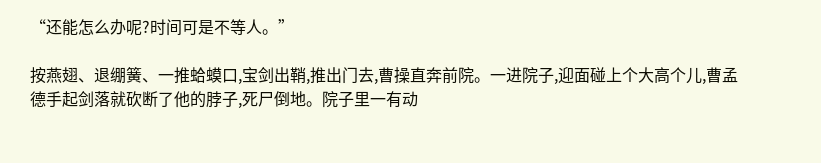“还能怎么办呢?时间可是不等人。”

按燕翅、退绷簧、一推蛤蟆口,宝剑出鞘,推出门去,曹操直奔前院。一进院子,迎面碰上个大高个儿,曹孟德手起剑落就砍断了他的脖子,死尸倒地。院子里一有动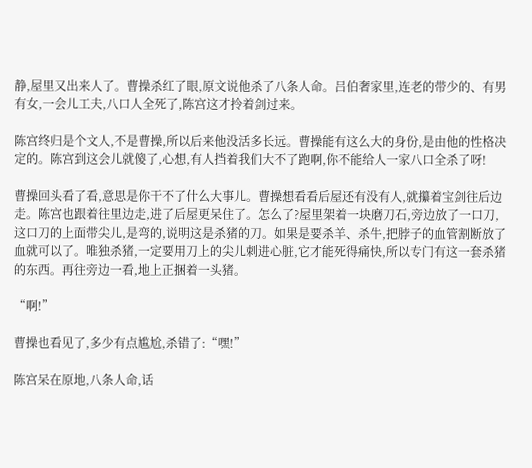静,屋里又出来人了。曹操杀红了眼,原文说他杀了八条人命。吕伯奢家里,连老的带少的、有男有女,一会儿工夫,八口人全死了,陈宫这才拎着剑过来。

陈宫终归是个文人,不是曹操,所以后来他没活多长远。曹操能有这么大的身份,是由他的性格决定的。陈宫到这会儿就傻了,心想,有人挡着我们大不了跑啊,你不能给人一家八口全杀了呀!

曹操回头看了看,意思是你干不了什么大事儿。曹操想看看后屋还有没有人,就攥着宝剑往后边走。陈宫也跟着往里边走,进了后屋更呆住了。怎么了?屋里架着一块磨刀石,旁边放了一口刀,这口刀的上面带尖儿,是弯的,说明这是杀猪的刀。如果是要杀羊、杀牛,把脖子的血管割断放了血就可以了。唯独杀猪,一定要用刀上的尖儿刺进心脏,它才能死得痛快,所以专门有这一套杀猪的东西。再往旁边一看,地上正捆着一头猪。

“啊!”

曹操也看见了,多少有点尴尬,杀错了:“嘿!”

陈宫呆在原地,八条人命,话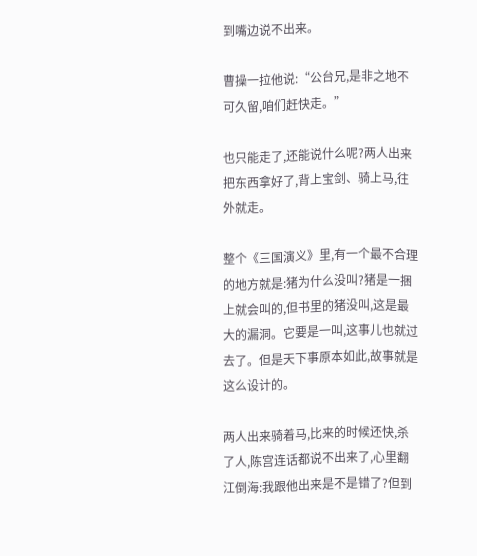到嘴边说不出来。

曹操一拉他说:“公台兄,是非之地不可久留,咱们赶快走。”

也只能走了,还能说什么呢?两人出来把东西拿好了,背上宝剑、骑上马,往外就走。

整个《三国演义》里,有一个最不合理的地方就是:猪为什么没叫?猪是一捆上就会叫的,但书里的猪没叫,这是最大的漏洞。它要是一叫,这事儿也就过去了。但是天下事原本如此,故事就是这么设计的。

两人出来骑着马,比来的时候还快,杀了人,陈宫连话都说不出来了,心里翻江倒海:我跟他出来是不是错了?但到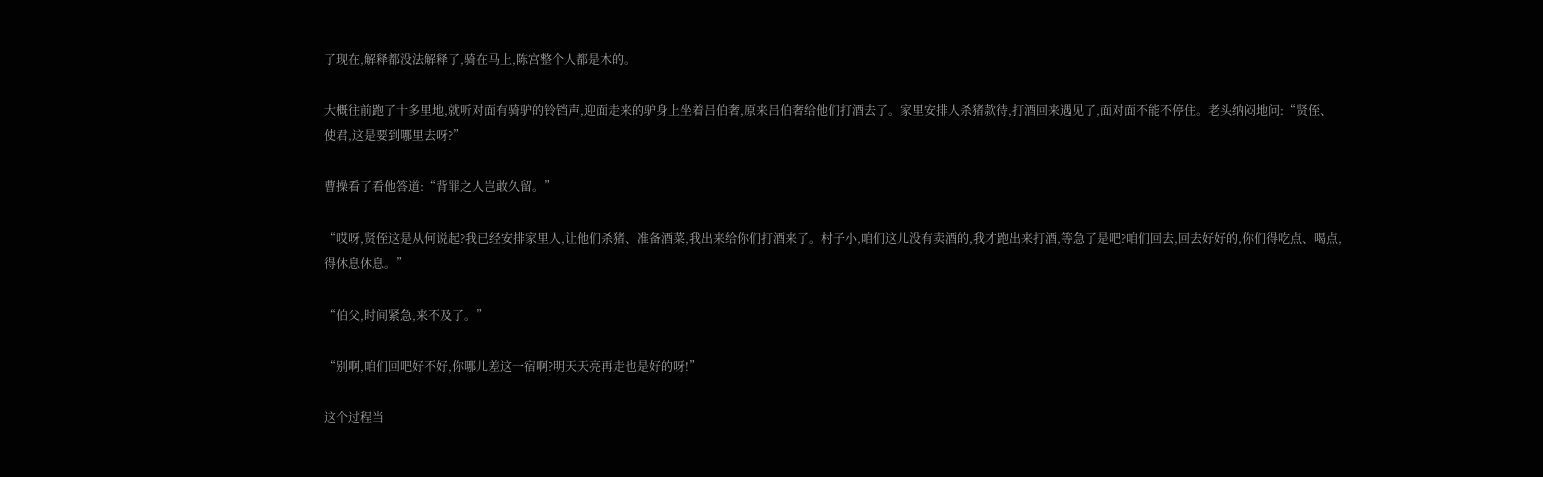了现在,解释都没法解释了,骑在马上,陈宫整个人都是木的。

大概往前跑了十多里地,就听对面有骑驴的铃铛声,迎面走来的驴身上坐着吕伯奢,原来吕伯奢给他们打酒去了。家里安排人杀猪款待,打酒回来遇见了,面对面不能不停住。老头纳闷地问:“贤侄、使君,这是要到哪里去呀?”

曹操看了看他答道:“背罪之人岂敢久留。”

“哎呀,贤侄这是从何说起?我已经安排家里人,让他们杀猪、准备酒菜,我出来给你们打酒来了。村子小,咱们这儿没有卖酒的,我才跑出来打酒,等急了是吧?咱们回去,回去好好的,你们得吃点、喝点,得休息休息。”

“伯父,时间紧急,来不及了。”

“别啊,咱们回吧好不好,你哪儿差这一宿啊?明天天亮再走也是好的呀!”

这个过程当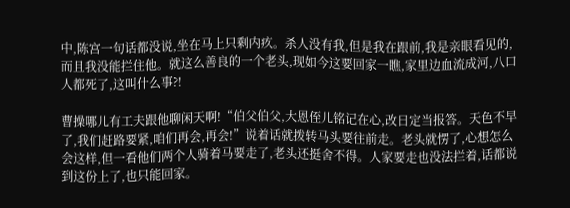中,陈宫一句话都没说,坐在马上只剩内疚。杀人没有我,但是我在跟前,我是亲眼看见的,而且我没能拦住他。就这么善良的一个老头,现如今这要回家一瞧,家里边血流成河,八口人都死了,这叫什么事?!

曹操哪儿有工夫跟他聊闲天啊!“伯父伯父,大恩侄儿铭记在心,改日定当报答。天色不早了,我们赶路要紧,咱们再会,再会!”说着话就拨转马头要往前走。老头就愣了,心想怎么会这样,但一看他们两个人骑着马要走了,老头还挺舍不得。人家要走也没法拦着,话都说到这份上了,也只能回家。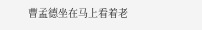曹孟德坐在马上看着老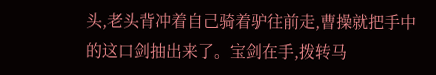头,老头背冲着自己骑着驴往前走,曹操就把手中的这口剑抽出来了。宝剑在手,拨转马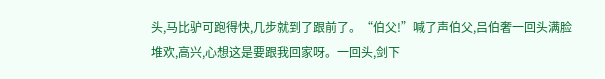头,马比驴可跑得快,几步就到了跟前了。“伯父!”喊了声伯父,吕伯奢一回头满脸堆欢,高兴,心想这是要跟我回家呀。一回头,剑下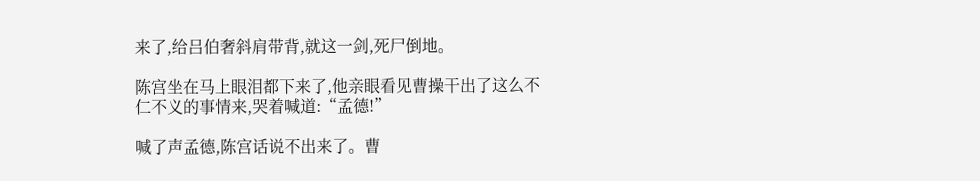来了,给吕伯奢斜肩带背,就这一剑,死尸倒地。

陈宫坐在马上眼泪都下来了,他亲眼看见曹操干出了这么不仁不义的事情来,哭着喊道:“孟德!”

喊了声孟德,陈宫话说不出来了。曹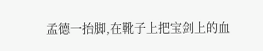孟德一抬脚,在靴子上把宝剑上的血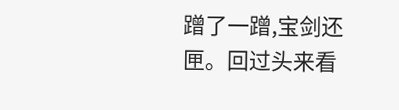蹭了一蹭,宝剑还匣。回过头来看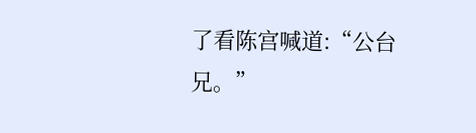了看陈宫喊道:“公台兄。”